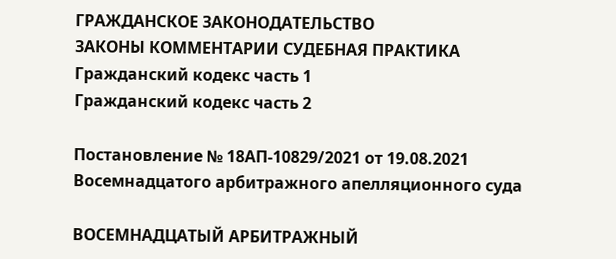ГРАЖДАНСКОЕ ЗАКОНОДАТЕЛЬСТВО
ЗАКОНЫ КОММЕНТАРИИ СУДЕБНАЯ ПРАКТИКА
Гражданский кодекс часть 1
Гражданский кодекс часть 2

Постановление № 18АП-10829/2021 от 19.08.2021 Восемнадцатого арбитражного апелляционного суда

ВОСЕМНАДЦАТЫЙ АРБИТРАЖНЫЙ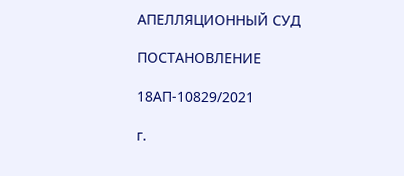АПЕЛЛЯЦИОННЫЙ СУД

ПОСТАНОВЛЕНИЕ

18АП-10829/2021

г.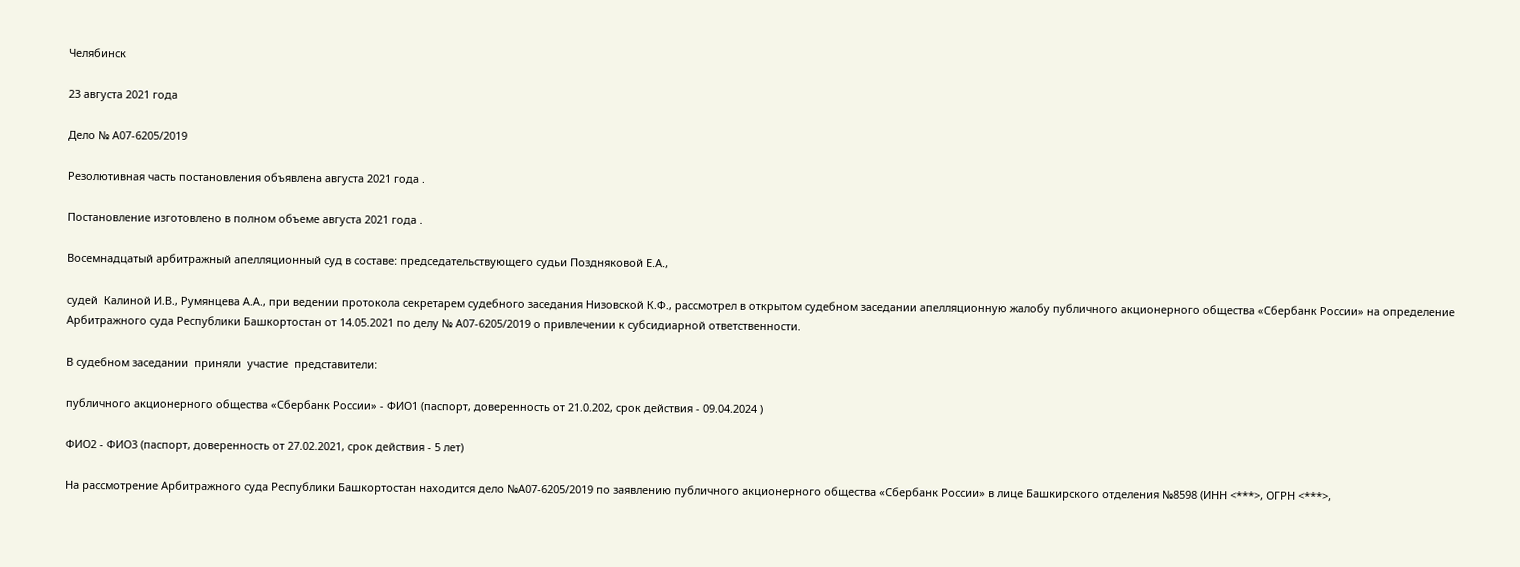Челябинск

23 августа 2021 года

Дело № А07-6205/2019

Резолютивная часть постановления объявлена августа 2021 года .

Постановление изготовлено в полном объеме августа 2021 года .

Восемнадцатый арбитражный апелляционный суд в составе: председательствующего судьи Поздняковой Е.А.,

судей  Калиной И.В., Румянцева А.А., при ведении протокола секретарем судебного заседания Низовской К.Ф., рассмотрел в открытом судебном заседании апелляционную жалобу публичного акционерного общества «Сбербанк России» на определение Арбитражного суда Республики Башкортостан от 14.05.2021 по делу № А07-6205/2019 о привлечении к субсидиарной ответственности.

В судебном заседании  приняли  участие  представители:

публичного акционерного общества «Сбербанк России» - ФИО1 (паспорт, доверенность от 21.0.202, срок действия - 09.04.2024 )

ФИО2 - ФИО3 (паспорт, доверенность от 27.02.2021, срок действия - 5 лет)

На рассмотрение Арбитражного суда Республики Башкортостан находится дело №А07-6205/2019 по заявлению публичного акционерного общества «Сбербанк России» в лице Башкирского отделения №8598 (ИНН <***>, ОГРН <***>,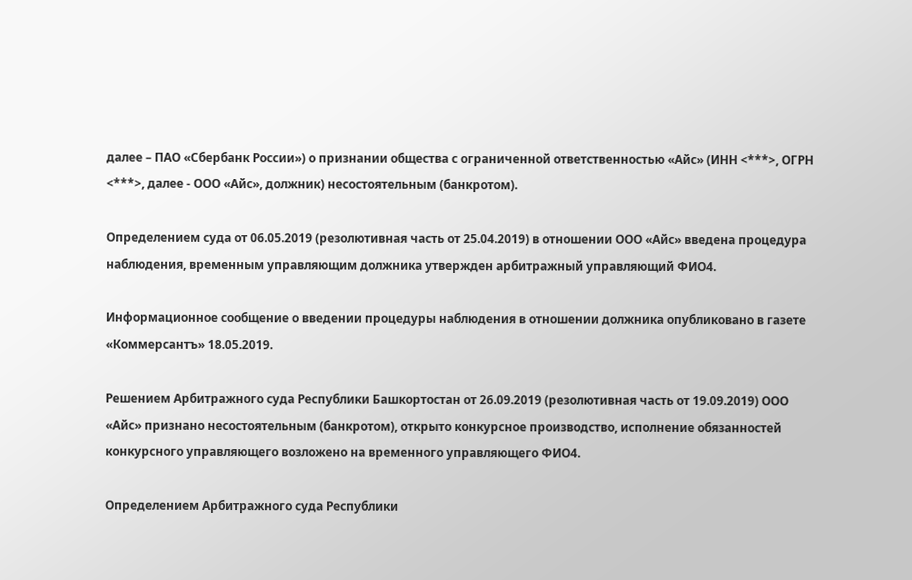далее – ПАО «Сбербанк России») о признании общества с ограниченной ответственностью «Айс» (ИНН <***>, ОГРН <***>, далее - ООО «Айс», должник) несостоятельным (банкротом).

Определением суда от 06.05.2019 (резолютивная часть от 25.04.2019) в отношении ООО «Айс» введена процедура наблюдения, временным управляющим должника утвержден арбитражный управляющий ФИО4.

Информационное сообщение о введении процедуры наблюдения в отношении должника опубликовано в газете «Коммерсантъ» 18.05.2019.

Решением Арбитражного суда Республики Башкортостан от 26.09.2019 (резолютивная часть от 19.09.2019) ООО «Айс» признано несостоятельным (банкротом), открыто конкурсное производство, исполнение обязанностей конкурсного управляющего возложено на временного управляющего ФИО4.

Определением Арбитражного суда Республики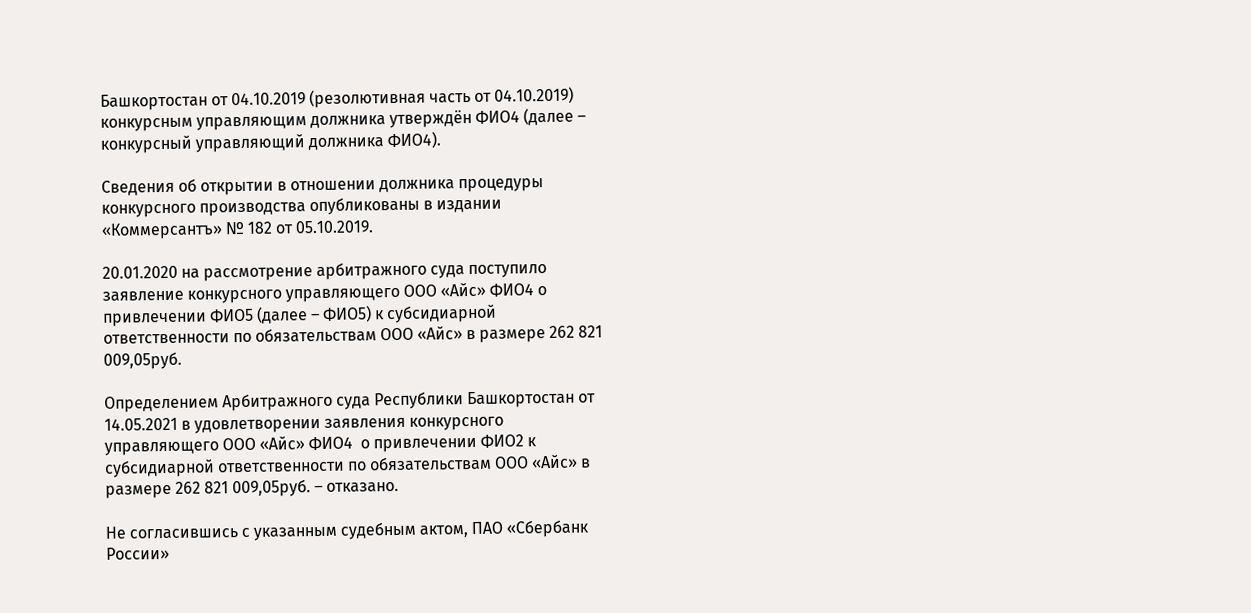Башкортостан от 04.10.2019 (резолютивная часть от 04.10.2019) конкурсным управляющим должника утверждён ФИО4 (далее – конкурсный управляющий должника ФИО4).

Сведения об открытии в отношении должника процедуры конкурсного производства опубликованы в издании «Коммерсантъ» № 182 от 05.10.2019.

20.01.2020 на рассмотрение арбитражного суда поступило заявление конкурсного управляющего ООО «Айс» ФИО4 о привлечении ФИО5 (далее – ФИО5) к субсидиарной ответственности по обязательствам ООО «Айс» в размере 262 821 009,05руб.

Определением Арбитражного суда Республики Башкортостан от 14.05.2021 в удовлетворении заявления конкурсного управляющего ООО «Айс» ФИО4  о привлечении ФИО2 к субсидиарной ответственности по обязательствам ООО «Айс» в размере 262 821 009,05руб. – отказано.

Не согласившись с указанным судебным актом, ПАО «Сбербанк России»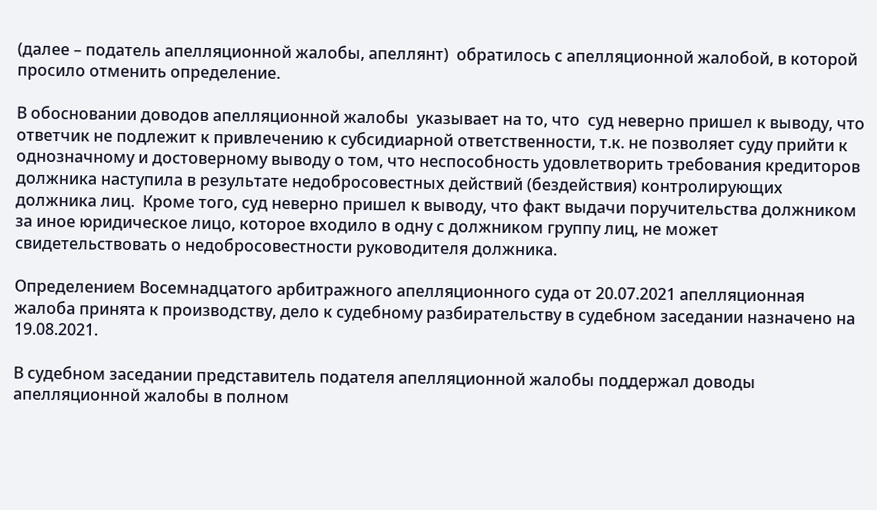(далее – податель апелляционной жалобы, апеллянт)  обратилось с апелляционной жалобой, в которой просило отменить определение.

В обосновании доводов апелляционной жалобы  указывает на то, что  суд неверно пришел к выводу, что ответчик не подлежит к привлечению к субсидиарной ответственности, т.к. не позволяет суду прийти к однозначному и достоверному выводу о том, что неспособность удовлетворить требования кредиторов должника наступила в результате недобросовестных действий (бездействия) контролирующих должника лиц.  Кроме того, суд неверно пришел к выводу, что факт выдачи поручительства должником за иное юридическое лицо, которое входило в одну с должником группу лиц, не может свидетельствовать о недобросовестности руководителя должника.

Определением Восемнадцатого арбитражного апелляционного суда от 20.07.2021 апелляционная жалоба принята к производству, дело к судебному разбирательству в судебном заседании назначено на 19.08.2021.

В судебном заседании представитель подателя апелляционной жалобы поддержал доводы апелляционной жалобы в полном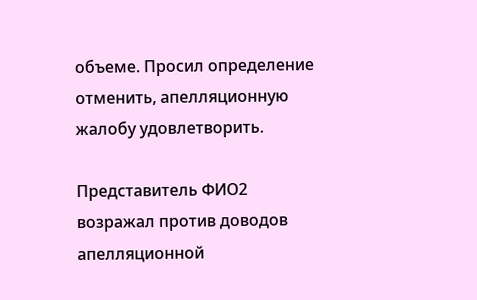объеме. Просил определение отменить, апелляционную жалобу удовлетворить.

Представитель ФИО2 возражал против доводов апелляционной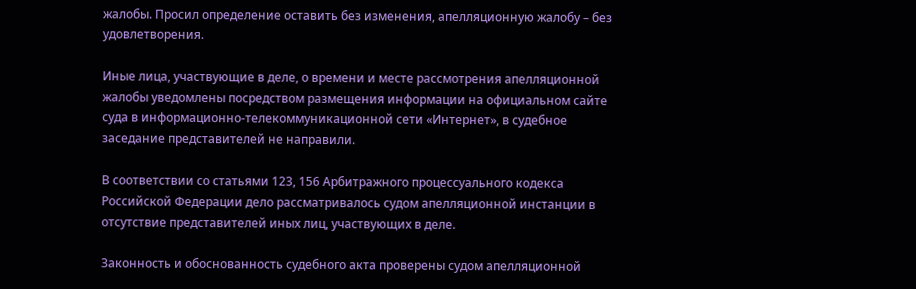жалобы. Просил определение оставить без изменения, апелляционную жалобу – без удовлетворения.

Иные лица, участвующие в деле, о времени и месте рассмотрения апелляционной жалобы уведомлены посредством размещения информации на официальном сайте суда в информационно-телекоммуникационной сети «Интернет», в судебное заседание представителей не направили.

В соответствии со статьями 123, 156 Арбитражного процессуального кодекса Российской Федерации дело рассматривалось судом апелляционной инстанции в отсутствие представителей иных лиц, участвующих в деле.

Законность и обоснованность судебного акта проверены судом апелляционной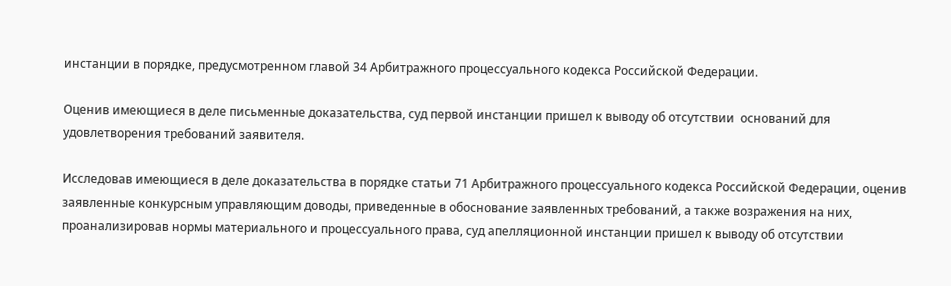инстанции в порядке, предусмотренном главой 34 Арбитражного процессуального кодекса Российской Федерации.

Оценив имеющиеся в деле письменные доказательства, суд первой инстанции пришел к выводу об отсутствии  оснований для удовлетворения требований заявителя.

Исследовав имеющиеся в деле доказательства в порядке статьи 71 Арбитражного процессуального кодекса Российской Федерации, оценив заявленные конкурсным управляющим доводы, приведенные в обоснование заявленных требований, а также возражения на них, проанализировав нормы материального и процессуального права, суд апелляционной инстанции пришел к выводу об отсутствии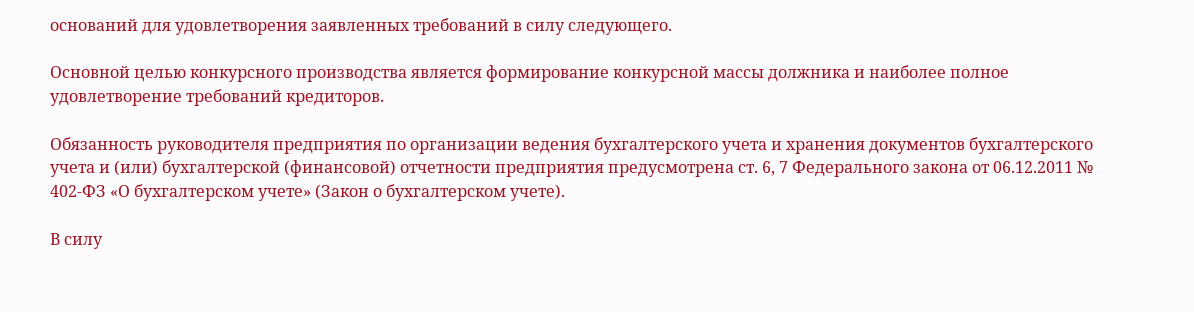оснований для удовлетворения заявленных требований в силу следующего.

Основной целью конкурсного производства является формирование конкурсной массы должника и наиболее полное удовлетворение требований кредиторов.

Обязанность руководителя предприятия по организации ведения бухгалтерского учета и хранения документов бухгалтерского учета и (или) бухгалтерской (финансовой) отчетности предприятия предусмотрена ст. 6, 7 Федерального закона от 06.12.2011 № 402-ФЗ «О бухгалтерском учете» (Закон о бухгалтерском учете).

В силу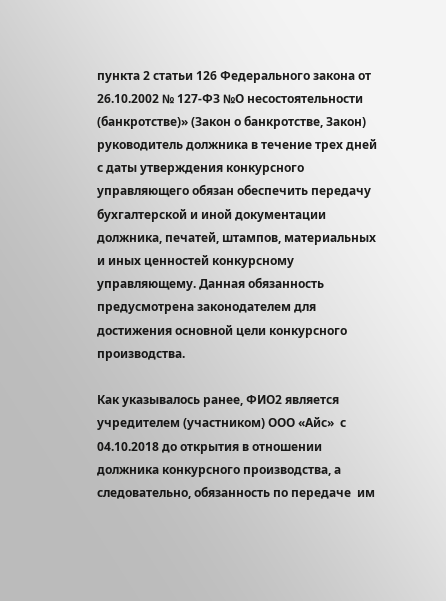пункта 2 статьи 126 Федерального закона от 26.10.2002 № 127-ФЗ №О несостоятельности (банкротстве)» (Закон о банкротстве, Закон) руководитель должника в течение трех дней с даты утверждения конкурсного управляющего обязан обеспечить передачу бухгалтерской и иной документации должника, печатей, штампов, материальных и иных ценностей конкурсному управляющему. Данная обязанность предусмотрена законодателем для достижения основной цели конкурсного производства.

Как указывалось ранее, ФИО2 является учредителем (участником) ООО «Айс»  с 04.10.2018 до открытия в отношении должника конкурсного производства, а следовательно, обязанность по передаче  им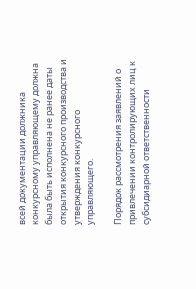всей документации должника конкурсному управляющему должна была быть исполнена не ранее даты открытия конкурсного производства и утверждения конкурсного управляющего.

Порядок рассмотрения заявлений о привлечении контролирующих лиц к субсидиарной ответственности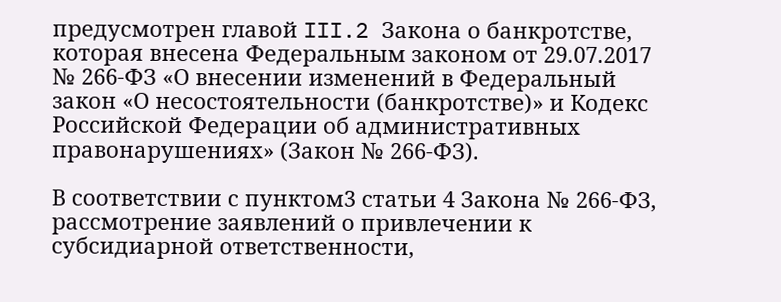предусмотрен главой III.2 Закона о банкротстве, которая внесена Федеральным законом от 29.07.2017 № 266-ФЗ «О внесении изменений в Федеральный закон «О несостоятельности (банкротстве)» и Кодекс Российской Федерации об административных правонарушениях» (Закон № 266-ФЗ).

В соответствии с пунктом3 статьи 4 Закона № 266-ФЗ, рассмотрение заявлений о привлечении к субсидиарной ответственности,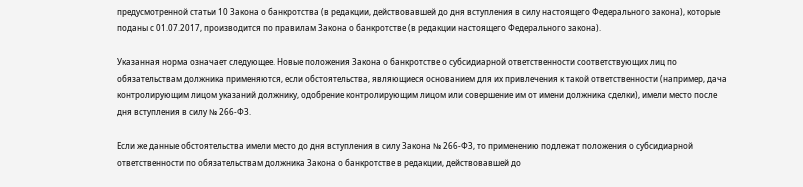предусмотренной статьи 10 Закона о банкротства (в редакции, действовавшей до дня вступления в силу настоящего Федерального закона), которые поданы с 01.07.2017, производится по правилам Закона о банкротстве (в редакции настоящего Федерального закона).

Указанная норма означает следующее. Новые положения Закона о банкротстве о субсидиарной ответственности соответствующих лиц по обязательствам должника применяются, если обстоятельства, являющиеся основанием для их привлечения к такой ответственности (например, дача контролирующим лицом указаний должнику, одобрение контролирующим лицом или совершение им от имени должника сделки), имели место после дня вступления в силу № 266-ФЗ.

Если же данные обстоятельства имели место до дня вступления в силу Закона № 266-ФЗ, то применению подлежат положения о субсидиарной ответственности по обязательствам должника Закона о банкротстве в редакции, действовавшей до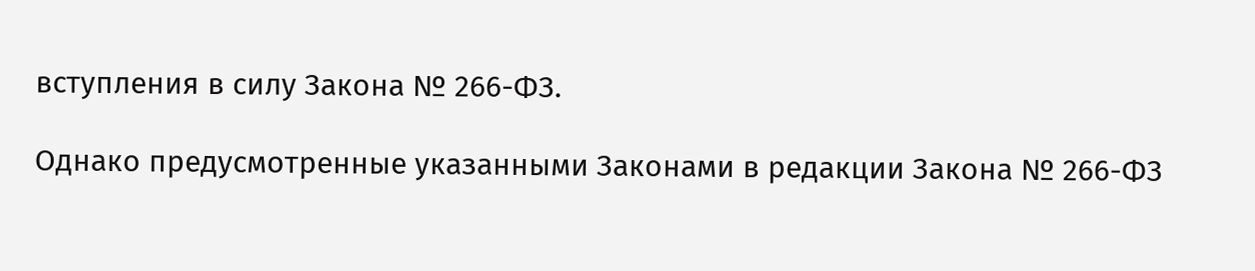вступления в силу Закона № 266-ФЗ.

Однако предусмотренные указанными Законами в редакции Закона № 266-ФЗ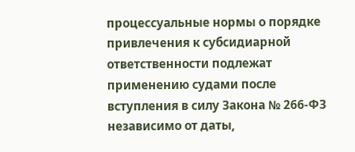процессуальные нормы о порядке привлечения к субсидиарной ответственности подлежат применению судами после вступления в силу Закона № 266-ФЗ независимо от даты,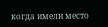когда имели место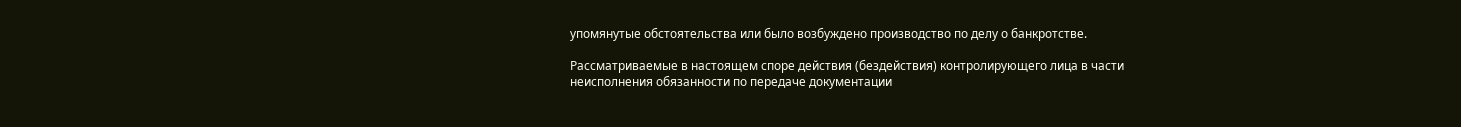упомянутые обстоятельства или было возбуждено производство по делу о банкротстве.

Рассматриваемые в настоящем споре действия (бездействия) контролирующего лица в части неисполнения обязанности по передаче документации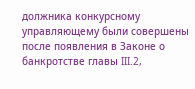должника конкурсному управляющему были совершены после появления в Законе о банкротстве главы III.2,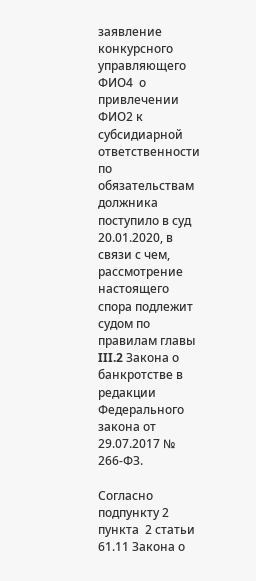заявление конкурсного управляющего ФИО4  о привлечении ФИО2 к субсидиарной ответственности по обязательствам должника поступило в суд  20.01.2020, в связи с чем, рассмотрение настоящего спора подлежит судом по правилам главы III.2 Закона о банкротстве в редакции Федерального закона от 29.07.2017 № 266-ФЗ.

Согласно подпункту 2 пункта  2 статьи 61.11 Закона о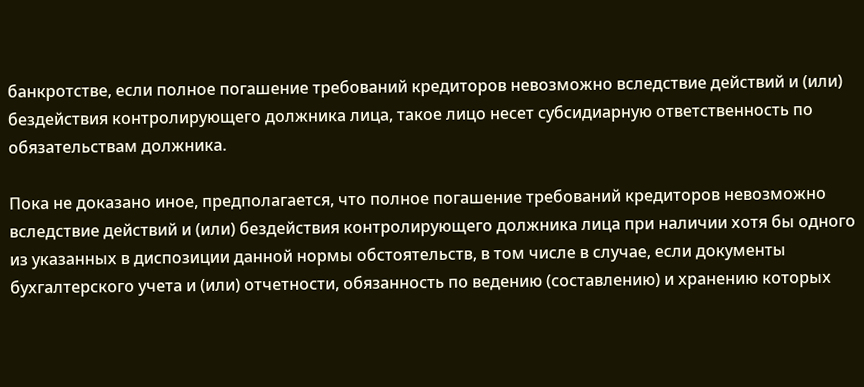банкротстве, если полное погашение требований кредиторов невозможно вследствие действий и (или) бездействия контролирующего должника лица, такое лицо несет субсидиарную ответственность по обязательствам должника.

Пока не доказано иное, предполагается, что полное погашение требований кредиторов невозможно вследствие действий и (или) бездействия контролирующего должника лица при наличии хотя бы одного из указанных в диспозиции данной нормы обстоятельств, в том числе в случае, если документы бухгалтерского учета и (или) отчетности, обязанность по ведению (составлению) и хранению которых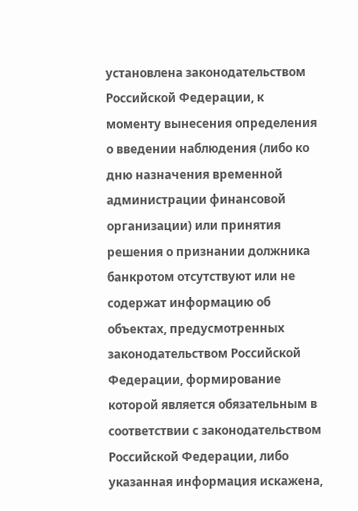установлена законодательством Российской Федерации, к моменту вынесения определения о введении наблюдения (либо ко дню назначения временной администрации финансовой организации) или принятия решения о признании должника банкротом отсутствуют или не содержат информацию об объектах, предусмотренных законодательством Российской Федерации, формирование которой является обязательным в соответствии с законодательством Российской Федерации, либо указанная информация искажена,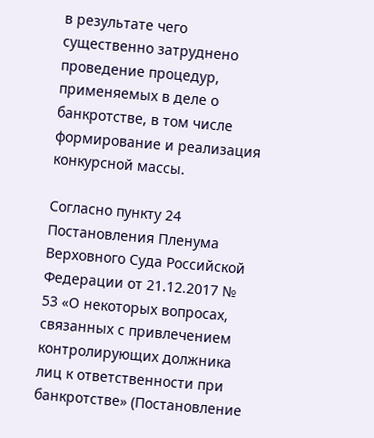в результате чего существенно затруднено проведение процедур, применяемых в деле о банкротстве, в том числе формирование и реализация конкурсной массы.

Согласно пункту 24 Постановления Пленума Верховного Суда Российской Федерации от 21.12.2017 № 53 «О некоторых вопросах, связанных с привлечением контролирующих должника лиц к ответственности при банкротстве» (Постановление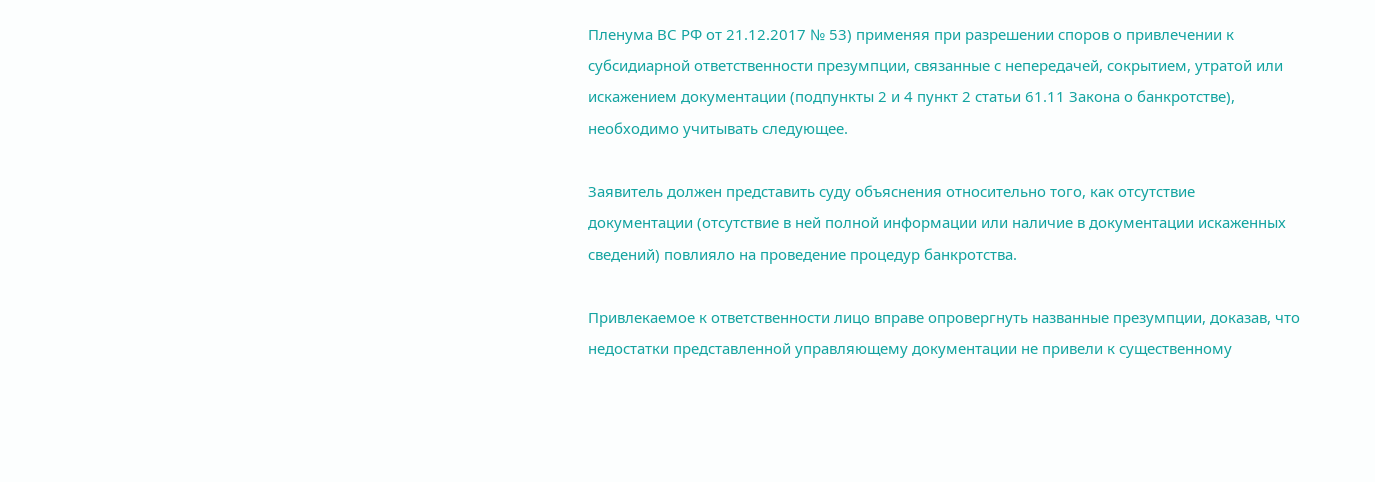Пленума ВС РФ от 21.12.2017 № 53) применяя при разрешении споров о привлечении к субсидиарной ответственности презумпции, связанные с непередачей, сокрытием, утратой или искажением документации (подпункты 2 и 4 пункт 2 статьи 61.11 Закона о банкротстве), необходимо учитывать следующее.

Заявитель должен представить суду объяснения относительно того, как отсутствие документации (отсутствие в ней полной информации или наличие в документации искаженных сведений) повлияло на проведение процедур банкротства.

Привлекаемое к ответственности лицо вправе опровергнуть названные презумпции, доказав, что недостатки представленной управляющему документации не привели к существенному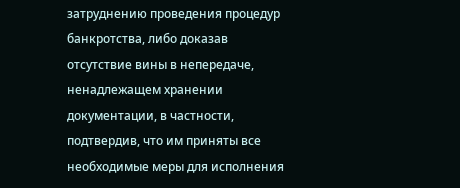затруднению проведения процедур банкротства, либо доказав отсутствие вины в непередаче, ненадлежащем хранении документации, в частности, подтвердив, что им приняты все необходимые меры для исполнения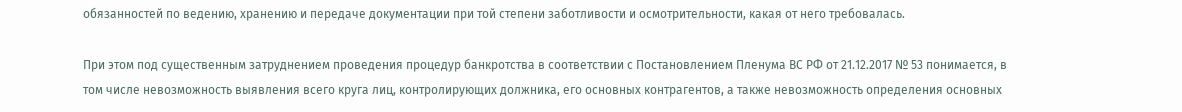обязанностей по ведению, хранению и передаче документации при той степени заботливости и осмотрительности, какая от него требовалась.

При этом под существенным затруднением проведения процедур банкротства в соответствии с Постановлением Пленума ВС РФ от 21.12.2017 № 53 понимается, в том числе невозможность выявления всего круга лиц, контролирующих должника, его основных контрагентов, а также невозможность определения основных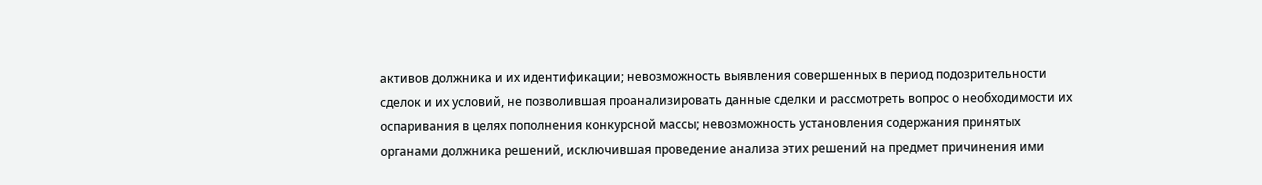активов должника и их идентификации; невозможность выявления совершенных в период подозрительности сделок и их условий, не позволившая проанализировать данные сделки и рассмотреть вопрос о необходимости их оспаривания в целях пополнения конкурсной массы; невозможность установления содержания принятых органами должника решений, исключившая проведение анализа этих решений на предмет причинения ими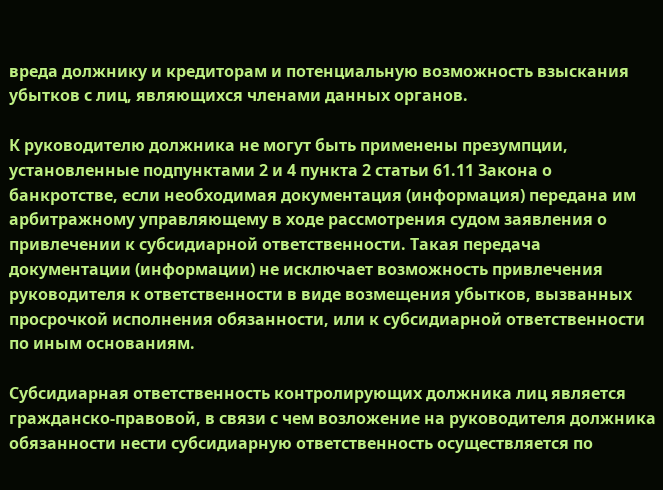вреда должнику и кредиторам и потенциальную возможность взыскания убытков с лиц, являющихся членами данных органов.

К руководителю должника не могут быть применены презумпции, установленные подпунктами 2 и 4 пункта 2 статьи 61.11 Закона о банкротстве, если необходимая документация (информация) передана им арбитражному управляющему в ходе рассмотрения судом заявления о привлечении к субсидиарной ответственности. Такая передача документации (информации) не исключает возможность привлечения руководителя к ответственности в виде возмещения убытков, вызванных просрочкой исполнения обязанности, или к субсидиарной ответственности по иным основаниям.

Субсидиарная ответственность контролирующих должника лиц является гражданско-правовой, в связи с чем возложение на руководителя должника обязанности нести субсидиарную ответственность осуществляется по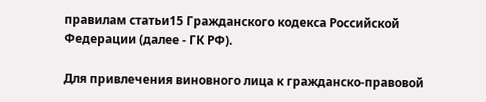правилам статьи15 Гражданского кодекса Российской Федерации (далее - ГК РФ).

Для привлечения виновного лица к гражданско-правовой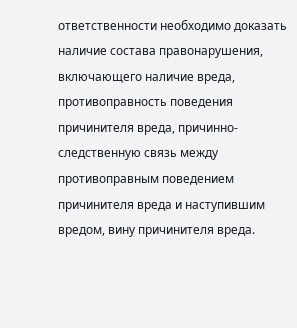ответственности необходимо доказать наличие состава правонарушения, включающего наличие вреда, противоправность поведения причинителя вреда, причинно-следственную связь между противоправным поведением причинителя вреда и наступившим вредом, вину причинителя вреда.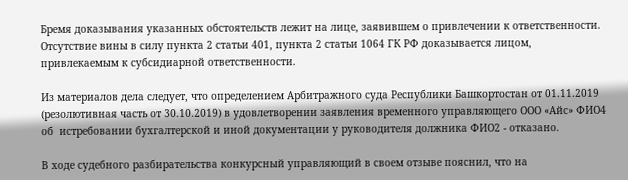Бремя доказывания указанных обстоятельств лежит на лице, заявившем о привлечении к ответственности. Отсутствие вины в силу пункта 2 статьи 401, пункта 2 статьи 1064 ГК РФ доказывается лицом, привлекаемым к субсидиарной ответственности.

Из материалов дела следует, что определением Арбитражного суда Республики Башкортостан от 01.11.2019 (резолютивная часть от 30.10.2019) в удовлетворении заявления временного управляющего ООО «Айс» ФИО4 об  истребовании бухгалтерской и иной документации у руководителя должника ФИО2 - отказано.

В ходе судебного разбирательства конкурсный управляющий в своем отзыве пояснил, что на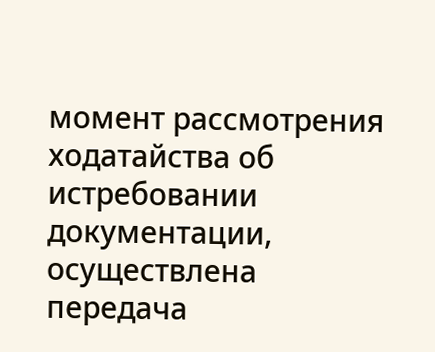момент рассмотрения ходатайства об истребовании документации, осуществлена передача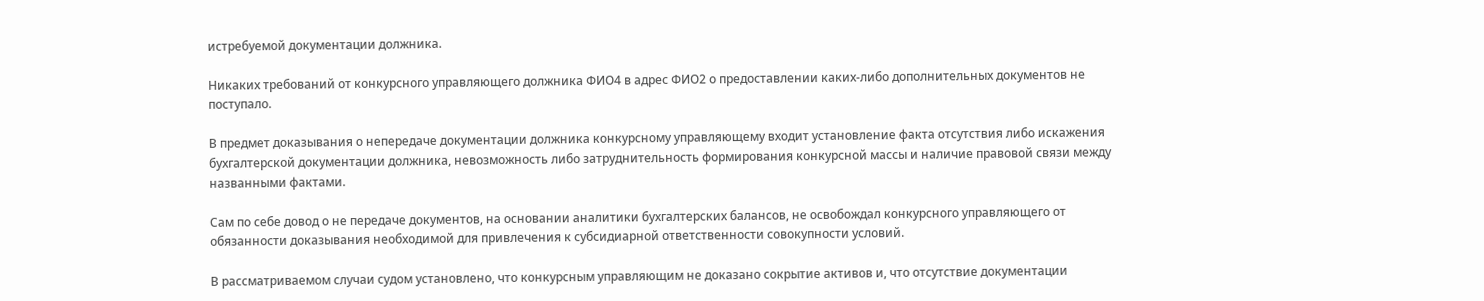истребуемой документации должника.

Никаких требований от конкурсного управляющего должника ФИО4 в адрес ФИО2 о предоставлении каких-либо дополнительных документов не поступало.

В предмет доказывания о непередаче документации должника конкурсному управляющему входит установление факта отсутствия либо искажения бухгалтерской документации должника, невозможность либо затруднительность формирования конкурсной массы и наличие правовой связи между названными фактами.

Сам по себе довод о не передаче документов, на основании аналитики бухгалтерских балансов, не освобождал конкурсного управляющего от обязанности доказывания необходимой для привлечения к субсидиарной ответственности совокупности условий.

В рассматриваемом случаи судом установлено, что конкурсным управляющим не доказано сокрытие активов и, что отсутствие документации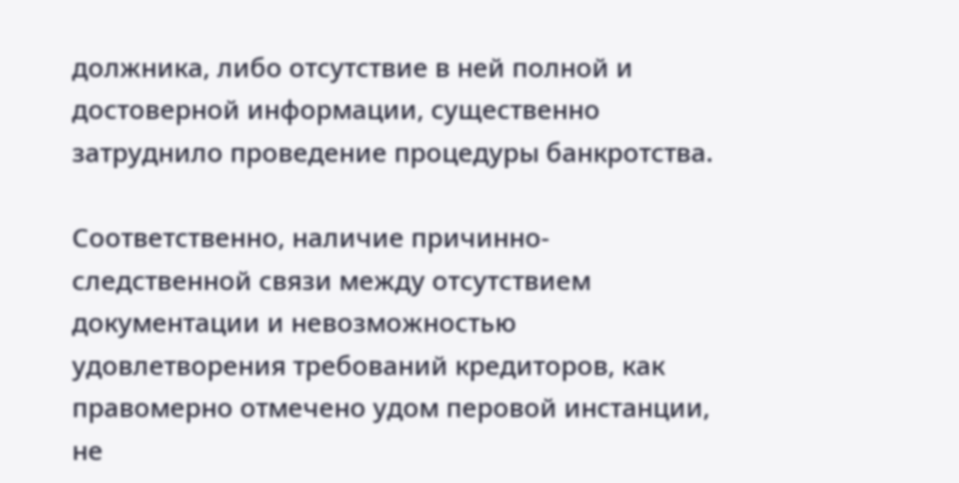должника, либо отсутствие в ней полной и достоверной информации, существенно затруднило проведение процедуры банкротства.

Соответственно, наличие причинно-следственной связи между отсутствием документации и невозможностью удовлетворения требований кредиторов, как правомерно отмечено удом перовой инстанции,  не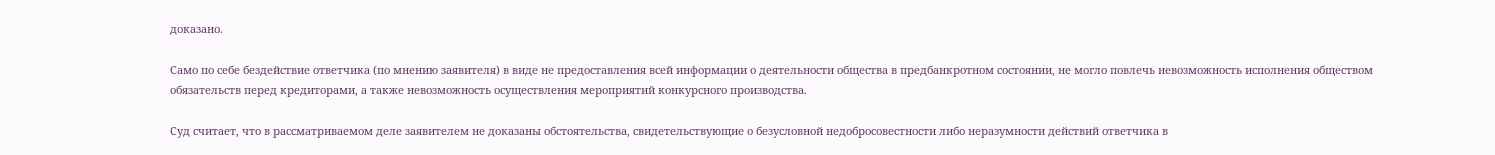доказано.

Само по себе бездействие ответчика (по мнению заявителя) в виде не предоставления всей информации о деятельности общества в предбанкротном состоянии, не могло повлечь невозможность исполнения обществом обязательств перед кредиторами, а также невозможность осуществления мероприятий конкурсного производства.

Суд считает, что в рассматриваемом деле заявителем не доказаны обстоятельства, свидетельствующие о безусловной недобросовестности либо неразумности действий ответчика в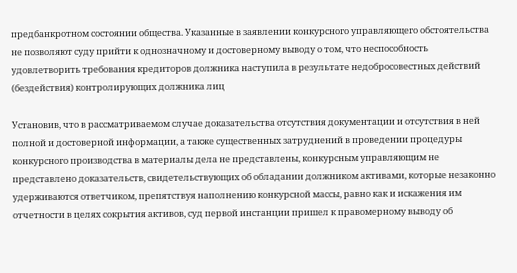предбанкротном состоянии общества. Указанные в заявлении конкурсного управляющего обстоятельства не позволяют суду прийти к однозначному и достоверному выводу о том, что неспособность удовлетворить требования кредиторов должника наступила в результате недобросовестных действий (бездействия) контролирующих должника лиц

Установив, что в рассматриваемом случае доказательства отсутствия документации и отсутствия в ней полной и достоверной информации, а также существенных затруднений в проведении процедуры конкурсного производства в материалы дела не представлены, конкурсным управляющим не представлено доказательств, свидетельствующих об обладании должником активами, которые незаконно удерживаются ответчиком, препятствуя наполнению конкурсной массы, равно как и искажения им отчетности в целях сокрытия активов, суд первой инстанции пришел к правомерному выводу об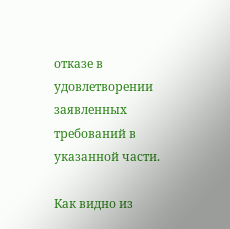отказе в удовлетворении заявленных требований в указанной части.

Как видно из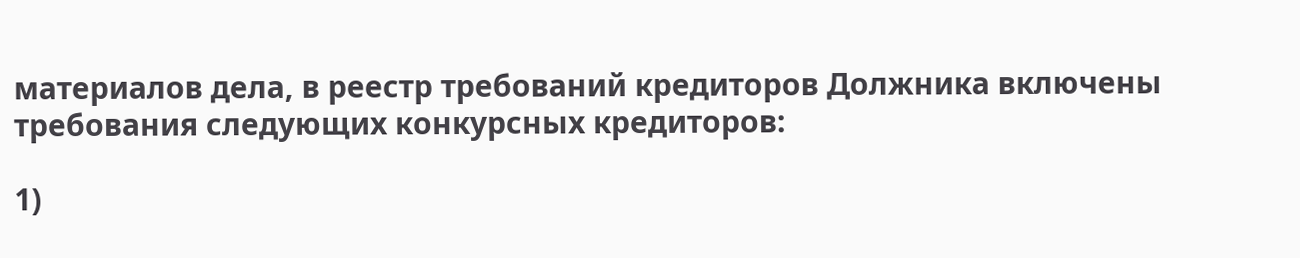материалов дела, в реестр требований кредиторов Должника включены требования следующих конкурсных кредиторов:

1)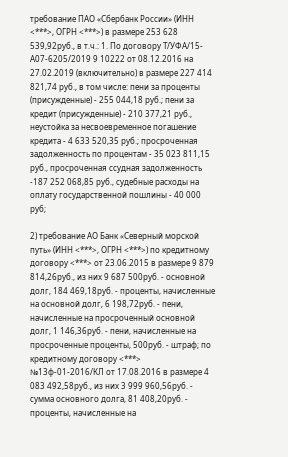требование ПАО «Сбербанк России» (ИНН <***>, ОГРН <***>) в размере 253 628 539,92руб., в т.ч.: 1. По договору Т/УФА/15- А07-6205/2019 9 10222 от 08.12.2016 на 27.02.2019 (включительно) в размере 227 414 821,74 руб., в том числе: пени за проценты (присужденные) - 255 044,18 руб.; пени за кредит (присужденные) - 210 377,21 руб., неустойка за несвоевременное погашение кредита - 4 633 520,35 руб.; просроченная задолженность по процентам - 35 023 811,15 руб., просроченная ссудная задолженность -187 252 068,85 руб., судебные расходы на оплату государственной пошлины - 40 000 руб;

2) требование АО Банк «Северный морской путь» (ИНН <***>, ОГРН <***>) по кредитному договору <***> от 23.06.2015 в размере 9 879 814,26руб., из них 9 687 500руб. - основной долг, 184 469,18руб. - проценты, начисленные на основной долг, 6 198,72руб. - пени, начисленные на просроченный основной долг, 1 146,36руб. - пени, начисленные на просроченные проценты, 500руб. - штраф; по кредитному договору <***> №13ф-01-2016/КЛ от 17.08.2016 в размере 4 083 492,58руб., из них 3 999 960,56руб. - сумма основного долга, 81 408,20руб. - проценты, начисленные на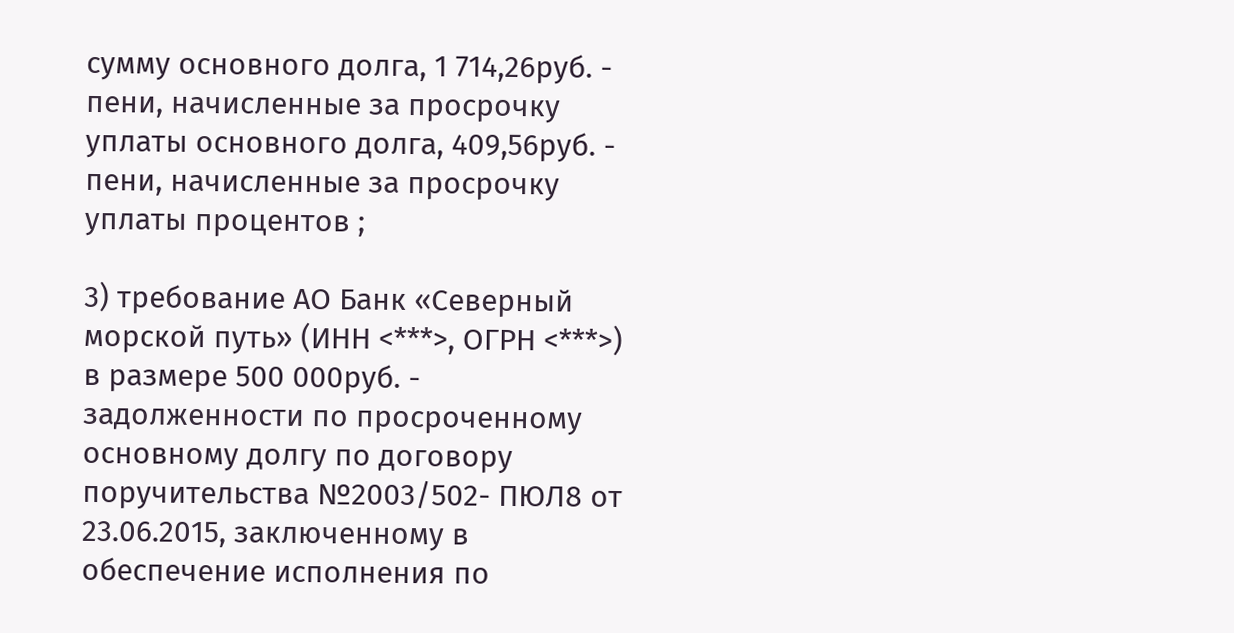сумму основного долга, 1 714,26руб. - пени, начисленные за просрочку уплаты основного долга, 409,56руб. - пени, начисленные за просрочку уплаты процентов ;

3) требование АО Банк «Северный морской путь» (ИНН <***>, ОГРН <***>) в размере 500 000руб. - задолженности по просроченному основному долгу по договору поручительства №2003/502- ПЮЛ8 от 23.06.2015, заключенному в обеспечение исполнения по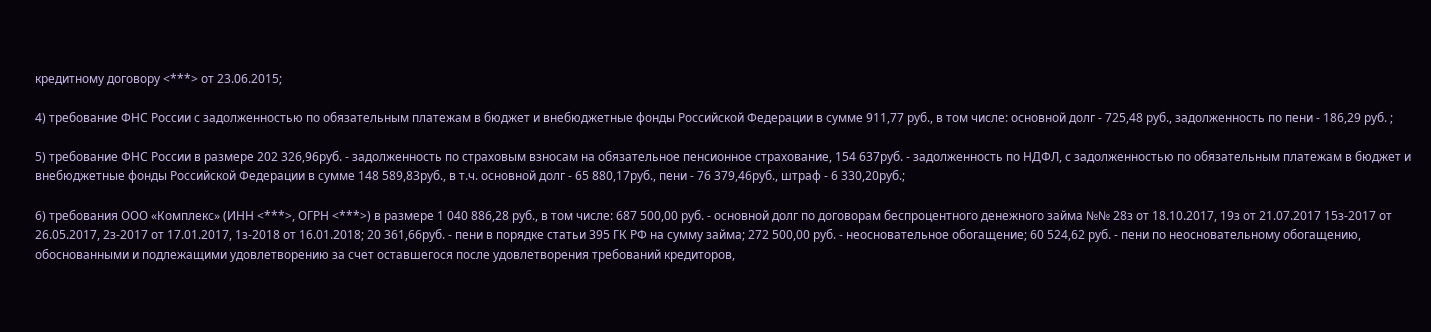кредитному договору <***> от 23.06.2015;

4) требование ФНС России с задолженностью по обязательным платежам в бюджет и внебюджетные фонды Российской Федерации в сумме 911,77 руб., в том числе: основной долг - 725,48 руб., задолженность по пени - 186,29 руб. ;

5) требование ФНС России в размере 202 326,96руб. - задолженность по страховым взносам на обязательное пенсионное страхование, 154 637руб. - задолженность по НДФЛ, с задолженностью по обязательным платежам в бюджет и внебюджетные фонды Российской Федерации в сумме 148 589,83руб., в т.ч. основной долг - 65 880,17руб., пени - 76 379,46руб., штраф - 6 330,20руб.;

6) требования ООО «Комплекс» (ИНН <***>, ОГРН <***>) в размере 1 040 886,28 руб., в том числе: 687 500,00 руб. - основной долг по договорам беспроцентного денежного займа №№ 28з от 18.10.2017, 19з от 21.07.2017 15з-2017 от 26.05.2017, 2з-2017 от 17.01.2017, 1з-2018 от 16.01.2018; 20 361,66руб. - пени в порядке статьи 395 ГК РФ на сумму займа; 272 500,00 руб. - неосновательное обогащение; 60 524,62 руб. - пени по неосновательному обогащению, обоснованными и подлежащими удовлетворению за счет оставшегося после удовлетворения требований кредиторов,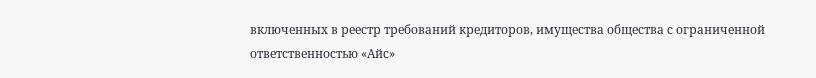включенных в реестр требований кредиторов, имущества общества с ограниченной ответственностью «Айс»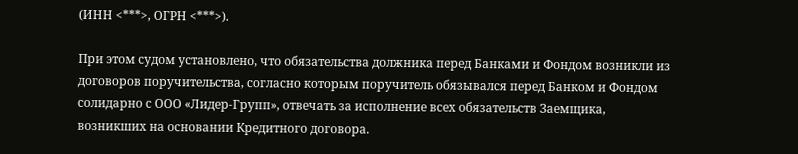(ИНН <***>, ОГРН <***>).

При этом судом установлено, что обязательства должника перед Банками и Фондом возникли из договоров поручительства, согласно которым поручитель обязывался перед Банком и Фондом солидарно с ООО «Лидер-Групп», отвечать за исполнение всех обязательств Заемщика, возникших на основании Кредитного договора.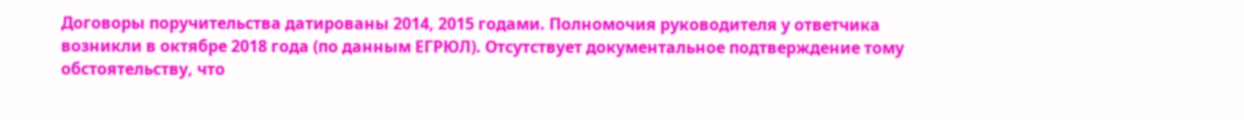Договоры поручительства датированы 2014, 2015 годами. Полномочия руководителя у ответчика возникли в октябре 2018 года (по данным ЕГРЮЛ). Отсутствует документальное подтверждение тому обстоятельству, что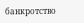банкротство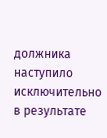должника наступило исключительно в результате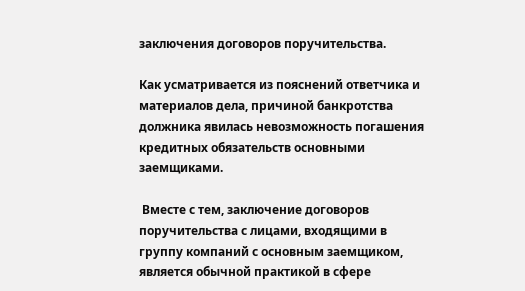заключения договоров поручительства.

Как усматривается из пояснений ответчика и материалов дела, причиной банкротства должника явилась невозможность погашения кредитных обязательств основными заемщиками.

 Вместе с тем, заключение договоров поручительства с лицами, входящими в группу компаний с основным заемщиком, является обычной практикой в сфере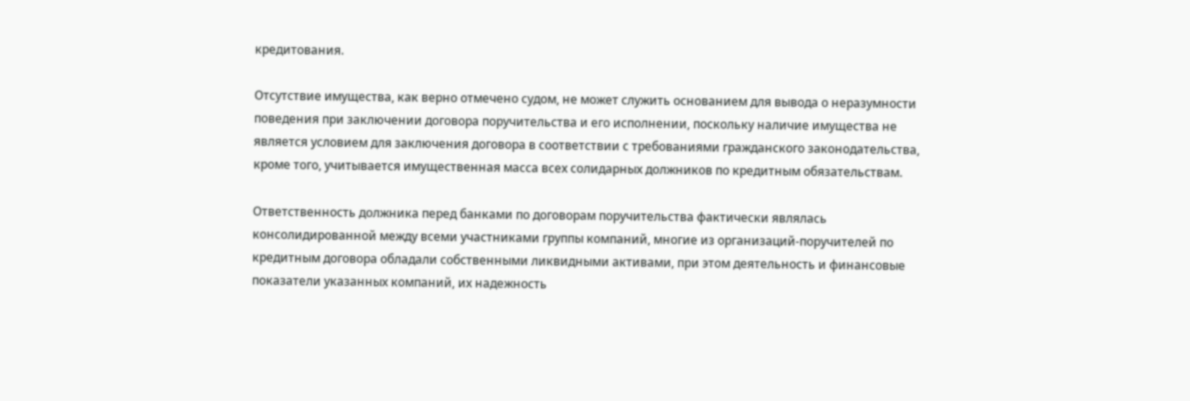кредитования.

Отсутствие имущества, как верно отмечено судом, не может служить основанием для вывода о неразумности поведения при заключении договора поручительства и его исполнении, поскольку наличие имущества не является условием для заключения договора в соответствии с требованиями гражданского законодательства, кроме того, учитывается имущественная масса всех солидарных должников по кредитным обязательствам.

Ответственность должника перед банками по договорам поручительства фактически являлась консолидированной между всеми участниками группы компаний, многие из организаций-поручителей по кредитным договора обладали собственными ликвидными активами, при этом деятельность и финансовые показатели указанных компаний, их надежность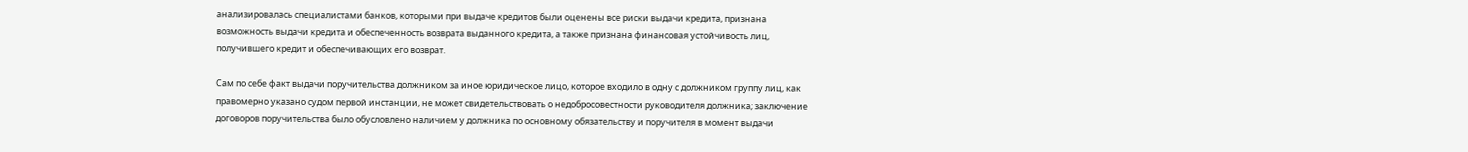анализировалась специалистами банков, которыми при выдаче кредитов были оценены все риски выдачи кредита, признана возможность выдачи кредита и обеспеченность возврата выданного кредита, а также признана финансовая устойчивость лиц, получившего кредит и обеспечивающих его возврат.

Сам по себе факт выдачи поручительства должником за иное юридическое лицо, которое входило в одну с должником группу лиц, как правомерно указано судом первой инстанции, не может свидетельствовать о недобросовестности руководителя должника; заключение договоров поручительства было обусловлено наличием у должника по основному обязательству и поручителя в момент выдачи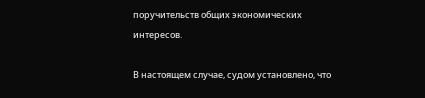поручительств общих экономических интересов.

В настоящем случае, судом установлено, что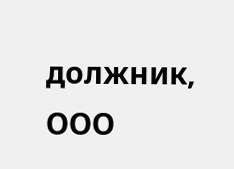должник, ООО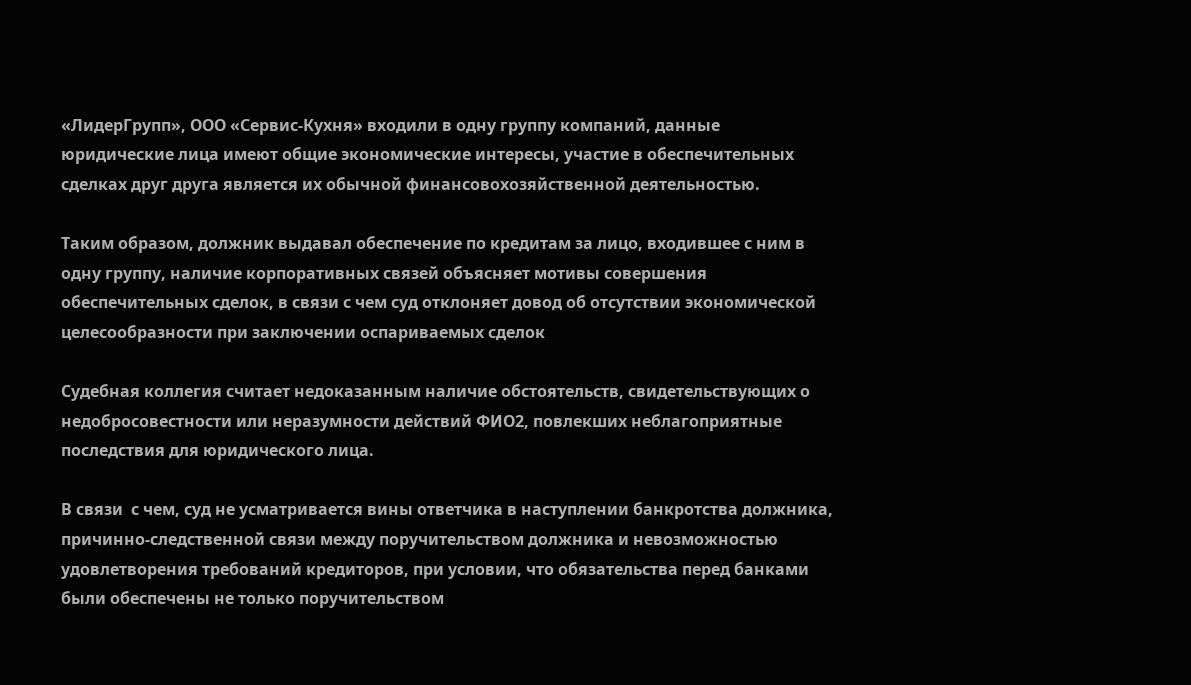«ЛидерГрупп», ООО «Сервис-Кухня» входили в одну группу компаний, данные юридические лица имеют общие экономические интересы, участие в обеспечительных сделках друг друга является их обычной финансовохозяйственной деятельностью.

Таким образом, должник выдавал обеспечение по кредитам за лицо, входившее с ним в одну группу, наличие корпоративных связей объясняет мотивы совершения обеспечительных сделок, в связи с чем суд отклоняет довод об отсутствии экономической целесообразности при заключении оспариваемых сделок

Судебная коллегия считает недоказанным наличие обстоятельств, свидетельствующих о недобросовестности или неразумности действий ФИО2, повлекших неблагоприятные последствия для юридического лица.

В связи  с чем, суд не усматривается вины ответчика в наступлении банкротства должника, причинно-следственной связи между поручительством должника и невозможностью удовлетворения требований кредиторов, при условии, что обязательства перед банками были обеспечены не только поручительством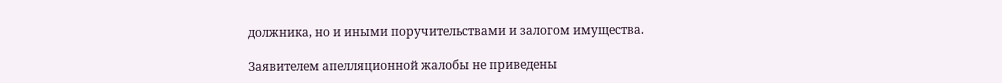должника, но и иными поручительствами и залогом имущества.

Заявителем апелляционной жалобы не приведены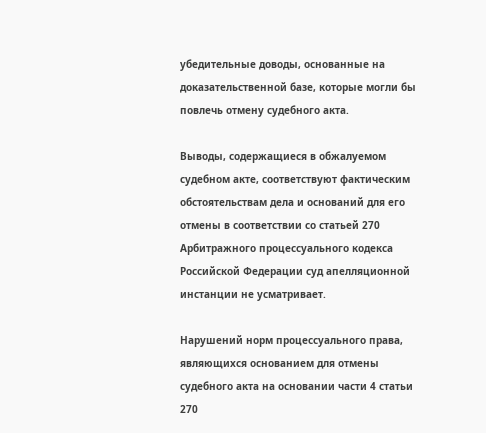убедительные доводы, основанные на доказательственной базе, которые могли бы повлечь отмену судебного акта.

Выводы, содержащиеся в обжалуемом судебном акте, соответствуют фактическим обстоятельствам дела и оснований для его отмены в соответствии со статьей 270 Арбитражного процессуального кодекса Российской Федерации суд апелляционной инстанции не усматривает.

Нарушений норм процессуального права, являющихся основанием для отмены судебного акта на основании части 4 статьи 270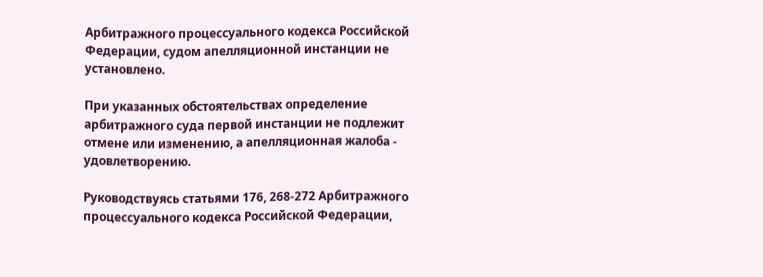Арбитражного процессуального кодекса Российской Федерации, судом апелляционной инстанции не установлено.

При указанных обстоятельствах определение арбитражного суда первой инстанции не подлежит отмене или изменению, а апелляционная жалоба - удовлетворению.

Руководствуясь статьями 176, 268-272 Арбитражного процессуального кодекса Российской Федерации,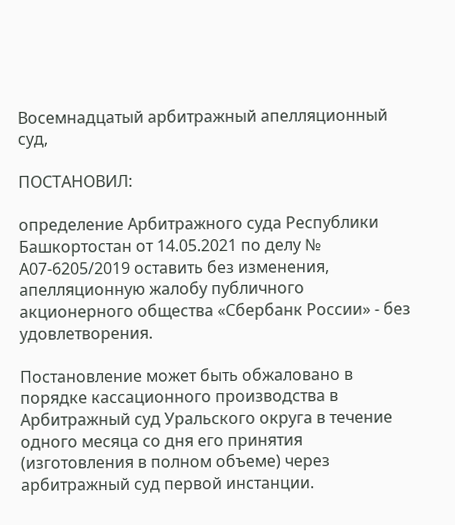Восемнадцатый арбитражный апелляционный суд,

ПОСТАНОВИЛ:

определение Арбитражного суда Республики Башкортостан от 14.05.2021 по делу № А07-6205/2019 оставить без изменения, апелляционную жалобу публичного акционерного общества «Сбербанк России» - без удовлетворения.

Постановление может быть обжаловано в порядке кассационного производства в Арбитражный суд Уральского округа в течение одного месяца со дня его принятия (изготовления в полном объеме) через арбитражный суд первой инстанции.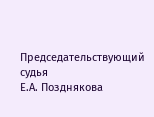Председательствующий судья                                   Е.А. Позднякова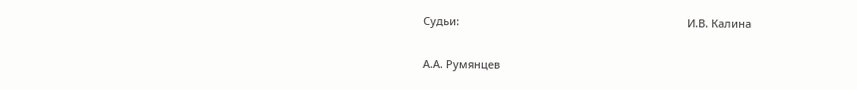Судьи:                                                                            И.В. Калина

А.А. Румянцев